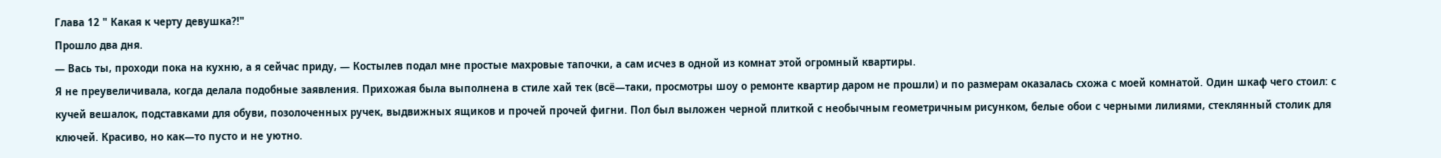Глава 12 " Какая к черту девушка?!"
Прошло два дня.
— Вась ты, проходи пока на кухню, а я сейчас приду, — Костылев подал мне простые махровые тапочки, а сам исчез в одной из комнат этой огромный квартиры.
Я не преувеличивала, когда делала подобные заявления. Прихожая была выполнена в стиле хай тек (всё—таки, просмотры шоу о ремонте квартир даром не прошли) и по размерам оказалась схожа с моей комнатой. Один шкаф чего стоил: с кучей вешалок, подставками для обуви, позолоченных ручек, выдвижных ящиков и прочей прочей фигни. Пол был выложен черной плиткой с необычным геометричным рисунком, белые обои с черными лилиями, стеклянный столик для ключей. Красиво, но как—то пусто и не уютно.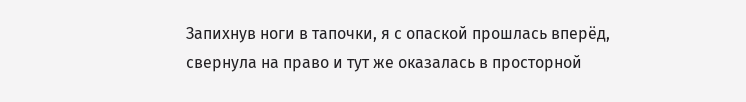Запихнув ноги в тапочки, я с опаской прошлась вперёд, свернула на право и тут же оказалась в просторной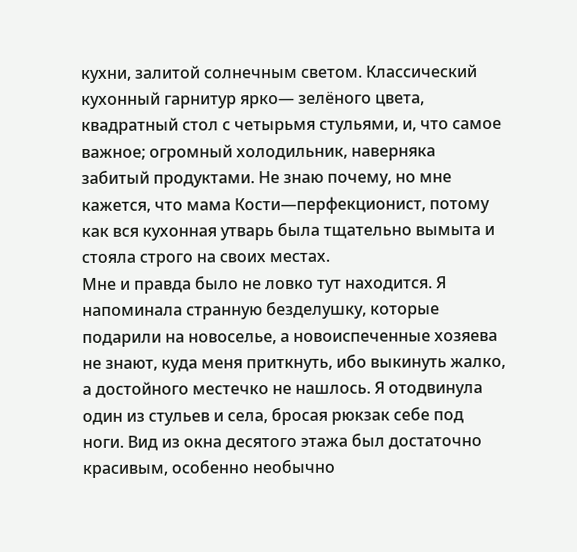кухни, залитой солнечным светом. Классический кухонный гарнитур ярко— зелёного цвета, квадратный стол с четырьмя стульями, и, что самое важное; огромный холодильник, наверняка забитый продуктами. Не знаю почему, но мне кажется, что мама Кости—перфекционист, потому как вся кухонная утварь была тщательно вымыта и стояла строго на своих местах.
Мне и правда было не ловко тут находится. Я напоминала странную безделушку, которые подарили на новоселье, а новоиспеченные хозяева не знают, куда меня приткнуть, ибо выкинуть жалко, а достойного местечко не нашлось. Я отодвинула один из стульев и села, бросая рюкзак себе под ноги. Вид из окна десятого этажа был достаточно красивым, особенно необычно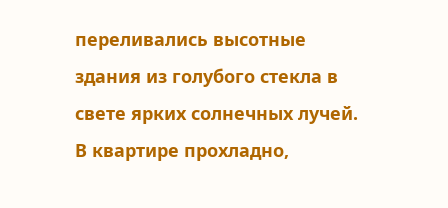переливались высотные здания из голубого стекла в свете ярких солнечных лучей. В квартире прохладно,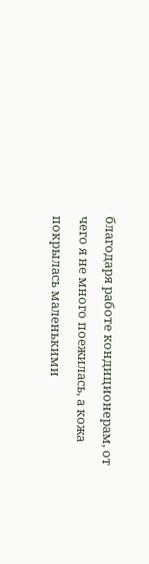благодаря работе кондиционерам, от чего я не много поежилась, а кожа покрылась маленькими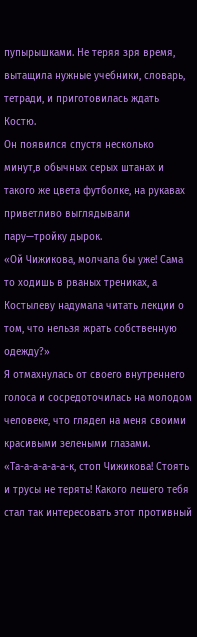пупырышками. Не теряя зря время, вытащила нужные учебники, словарь, тетради, и приготовилась ждать Костю.
Он появился спустя несколько минут,в обычных серых штанах и такого же цвета футболке, на рукавах приветливо выглядывали пару—тройку дырок.
«Ой Чижикова, молчала бы уже! Сама то ходишь в рваных трениках, а Костылеву надумала читать лекции о том, что нельзя жрать собственную одежду?»
Я отмахнулась от своего внутреннего голоса и сосредоточилась на молодом человеке, что глядел на меня своими красивыми зелеными глазами.
«Та-а-а-а-а-а-к, стоп Чижикова! Стоять и трусы не терять! Какого лешего тебя стал так интересовать этот противный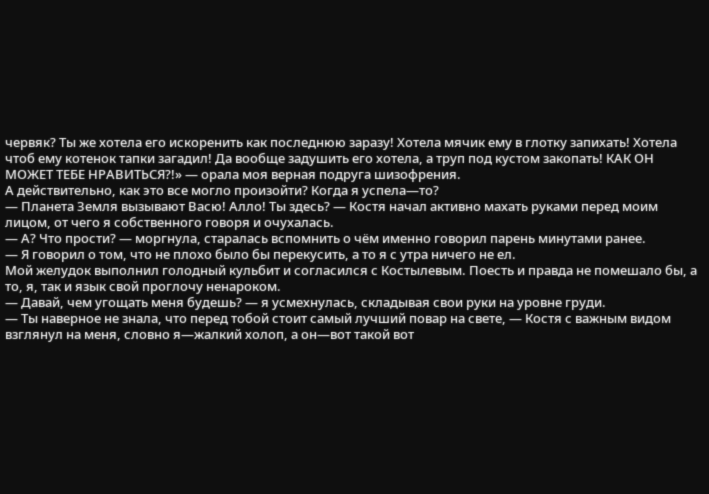червяк? Ты же хотела его искоренить как последнюю заразу! Хотела мячик ему в глотку запихать! Хотела чтоб ему котенок тапки загадил! Да вообще задушить его хотела, а труп под кустом закопать! КАК ОН МОЖЕТ ТЕБЕ НРАВИТЬСЯ?!» — орала моя верная подруга шизофрения.
А действительно, как это все могло произойти? Когда я успела—то?
— Планета Земля вызывают Васю! Алло! Ты здесь? — Костя начал активно махать руками перед моим лицом, от чего я собственного говоря и очухалась.
— А? Что прости? — моргнула, старалась вспомнить о чём именно говорил парень минутами ранее.
— Я говорил о том, что не плохо было бы перекусить, а то я с утра ничего не ел.
Мой желудок выполнил голодный кульбит и согласился с Костылевым. Поесть и правда не помешало бы, а то, я, так и язык свой проглочу ненароком.
— Давай, чем угощать меня будешь? — я усмехнулась, складывая свои руки на уровне груди.
— Ты наверное не знала, что перед тобой стоит самый лучший повар на свете, — Костя с важным видом взглянул на меня, словно я—жалкий холоп, а он—вот такой вот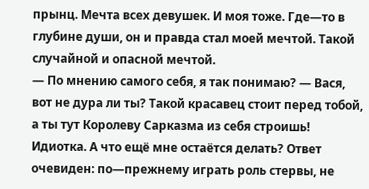прынц. Мечта всех девушек. И моя тоже. Где—то в глубине души, он и правда стал моей мечтой. Такой случайной и опасной мечтой.
— По мнению самого себя, я так понимаю? — Вася, вот не дура ли ты? Такой красавец стоит перед тобой, а ты тут Королеву Сарказма из себя строишь! Идиотка. А что ещё мне остаётся делать? Ответ очевиден: по—прежнему играть роль стервы, не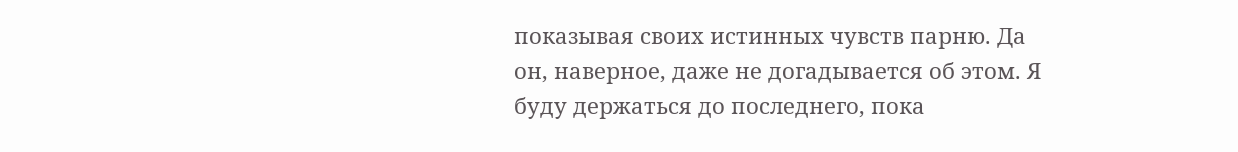показывая своих истинных чувств парню. Да он, наверное, даже не догадывается об этом. Я буду держаться до последнего, пока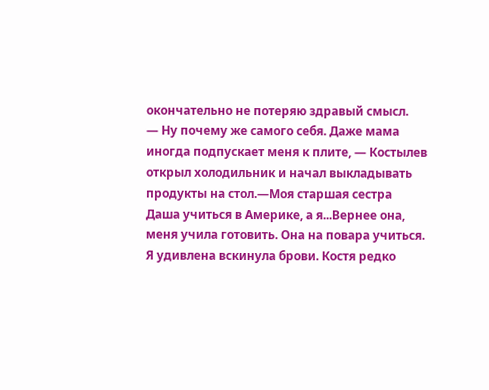окончательно не потеряю здравый смысл.
— Ну почему же самого себя. Даже мама иногда подпускает меня к плите, — Костылев открыл холодильник и начал выкладывать продукты на стол.—Моя старшая сестра Даша учиться в Америке, а я...Вернее она, меня учила готовить. Она на повара учиться.
Я удивлена вскинула брови. Костя редко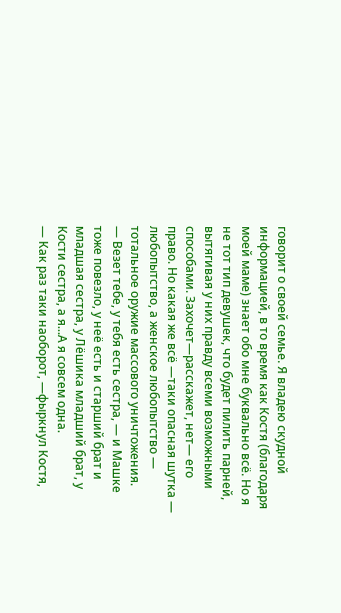говорит о своей семье. Я владею скудной информацией, в то время как Костя (благодаря моей маме) знает обо мне буквально всё. Но я не тот тип девушек, что будет пилить парней, вытягивая у них правду всеми возможными способами. Захочет—расскажет, нет— его право. Но какая же всё —таки опасная шутка — любопытство, а женское любопытство — тотальное оружие массового уничтожения.
— Везет тебе, у тебя есть сестра, — и Машке тоже повезло, у неё есть и старший брат и младшая сестра, у Лёшика младший брат, у Кости сестра, а я...А я совсем одна.
— Как раз таки наоборот, —фыркнул Костя,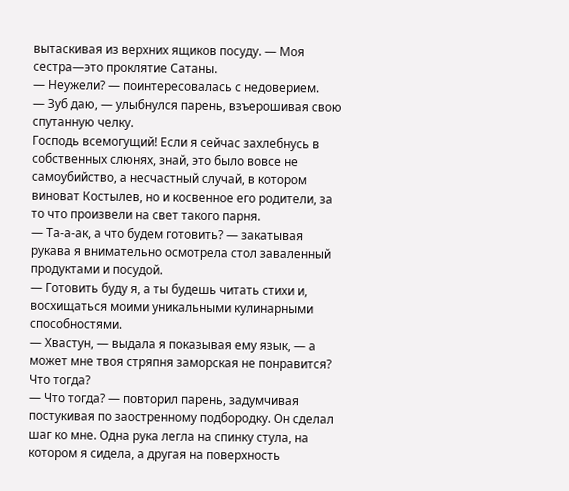вытаскивая из верхних ящиков посуду. — Моя сестра—это проклятие Сатаны.
— Неужели? — поинтересовалась с недоверием.
— Зуб даю, — улыбнулся парень, взъерошивая свою спутанную челку.
Господь всемогущий! Если я сейчас захлебнусь в собственных слюнях, знай, это было вовсе не самоубийство, а несчастный случай, в котором виноват Костылев, но и косвенное его родители, за то что произвели на свет такого парня.
— Та-а-ак, а что будем готовить? — закатывая рукава я внимательно осмотрела стол заваленный продуктами и посудой.
— Готовить буду я, а ты будешь читать стихи и, восхищаться моими уникальными кулинарными способностями.
— Хвастун, — выдала я показывая ему язык, — а может мне твоя стряпня заморская не понравится? Что тогда?
— Что тогда? — повторил парень, задумчивая постукивая по заостренному подбородку. Он сделал шаг ко мне. Одна рука легла на спинку стула, на котором я сидела, а другая на поверхность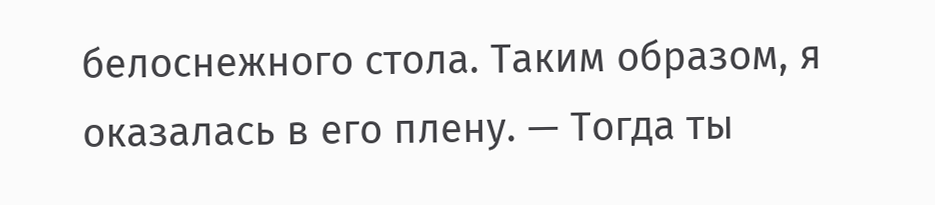белоснежного стола. Таким образом, я оказалась в его плену. — Тогда ты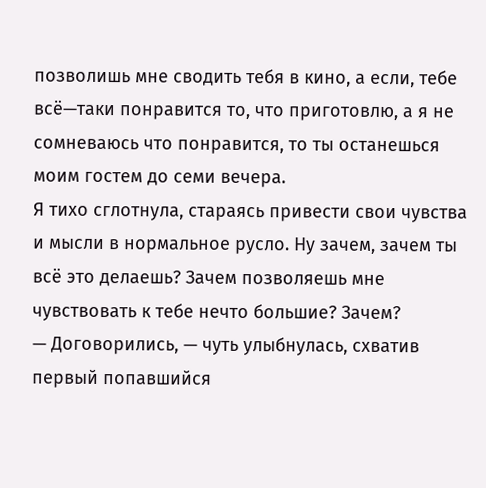позволишь мне сводить тебя в кино, а если, тебе всё—таки понравится то, что приготовлю, а я не сомневаюсь что понравится, то ты останешься моим гостем до семи вечера.
Я тихо сглотнула, стараясь привести свои чувства и мысли в нормальное русло. Ну зачем, зачем ты всё это делаешь? Зачем позволяешь мне чувствовать к тебе нечто большие? Зачем?
— Договорились, — чуть улыбнулась, схватив первый попавшийся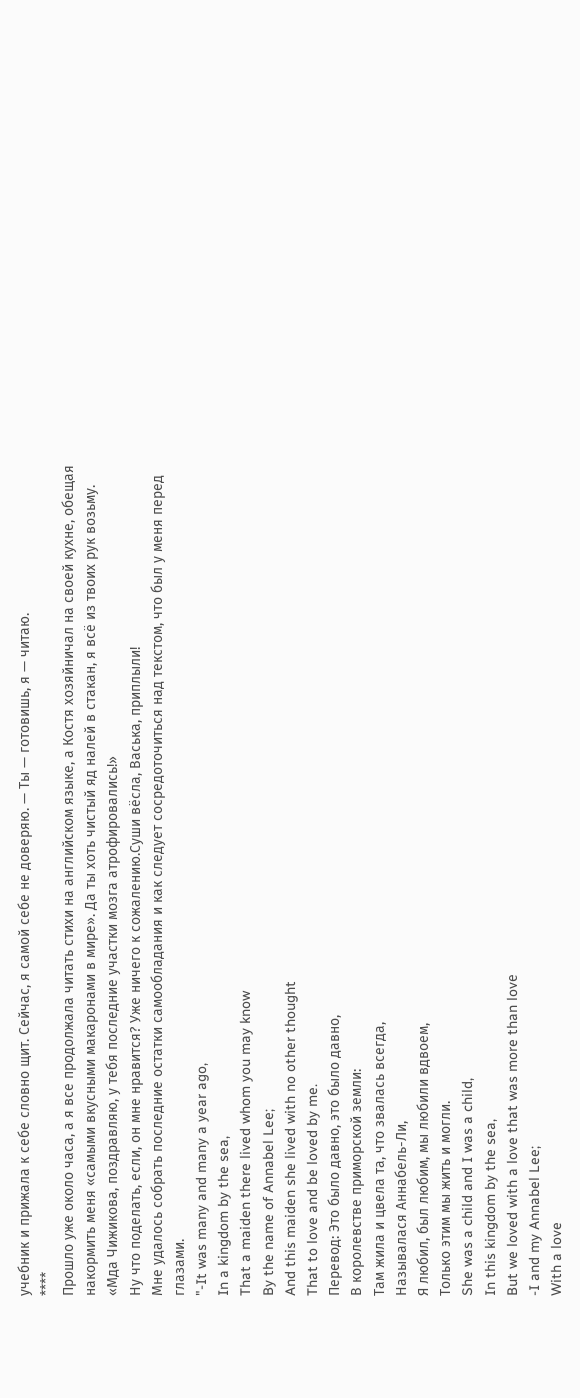учебник и прижала к себе словно щит. Сейчас, я самой себе не доверяю. — Ты — готовишь, я — читаю.
****
Прошло уже около часа, а я все продолжала читать стихи на английском языке, а Костя хозяйничал на своей кухне, обещая накормить меня «самыми вкусными макаронами в мире». Да ты хоть чистый яд налей в стакан, я всё из твоих рук возьму.
«Мда Чижикова, поздравляю, у тебя последние участки мозга атрофировались!»
Ну что поделать, если, он мне нравится? Уже ничего к сожалению.Суши вёсла, Васька, приплыли!
Мне удалось собрать последние остатки самообладания и как следует сосредоточиться над текстом, что был у меня перед глазами.
"-It was many and many a year ago,
In a kingdom by the sea,
That a maiden there lived whom you may know
By the name of Annabel Lee;
And this maiden she lived with no other thought
That to love and be loved by me.
Перевод: Это было давно, это было давно,
В королевстве приморской земли:
Там жила и цвела та, что звалась всегда,
Называлася Аннабель-Ли,
Я любил, был любим, мы любили вдвоем,
Только этим мы жить и могли.
She was a child and I was a child,
In this kingdom by the sea,
But we loved with a love that was more than lovе
-I and my Annabel Lee;
With a love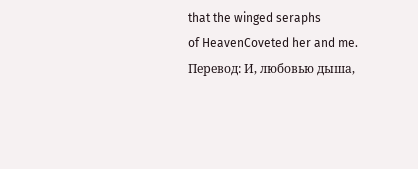that the winged seraphs
of HeavenCoveted her and me.
Перевод: И, любовью дыша,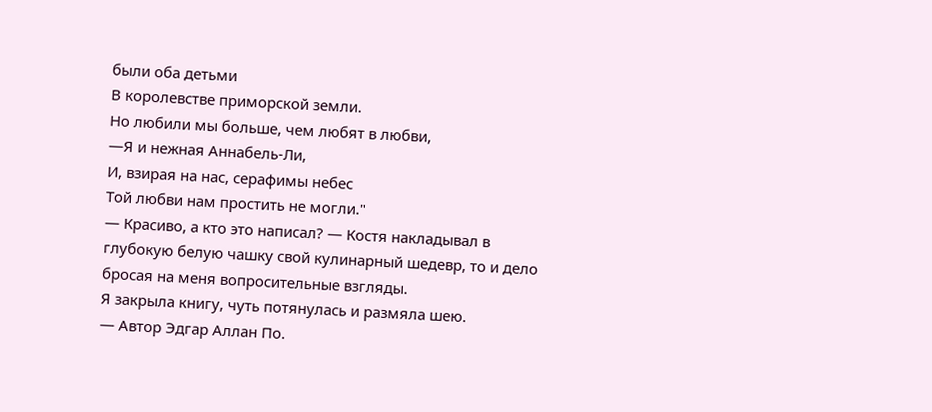были оба детьми
В королевстве приморской земли.
Но любили мы больше, чем любят в любви,
—Я и нежная Аннабель-Ли,
И, взирая на нас, серафимы небес
Той любви нам простить не могли."
— Красиво, а кто это написал? — Костя накладывал в глубокую белую чашку свой кулинарный шедевр, то и дело бросая на меня вопросительные взгляды.
Я закрыла книгу, чуть потянулась и размяла шею.
— Автор Эдгар Аллан По.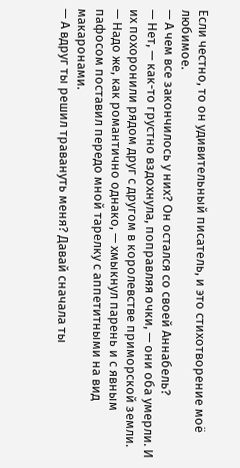Если честно, то он удивительный писатель, и это стихотворение моё любимое.
— А чем все закончилось у них? Он остался со своей Аннабель?
— Нет, — как-то грустно вздохнула, поправляя очки, — они оба умерли. И их похоронили рядом друг с другом в королевстве приморской земли.
— Надо же, как романтично однако, — хмыкнул парень и с явным пафосом поставил передо мной тарелку с аппетитными на вид макаронами.
— А вдруг ты решил травануть меня? Давай сначала ты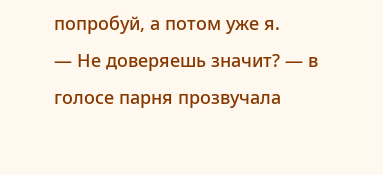попробуй, а потом уже я.
— Не доверяешь значит? — в голосе парня прозвучала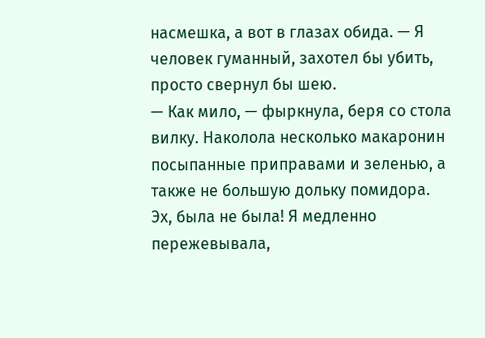насмешка, а вот в глазах обида. — Я человек гуманный, захотел бы убить, просто свернул бы шею.
— Как мило, — фыркнула, беря со стола вилку. Наколола несколько макаронин посыпанные приправами и зеленью, а также не большую дольку помидора.
Эх, была не была! Я медленно пережевывала,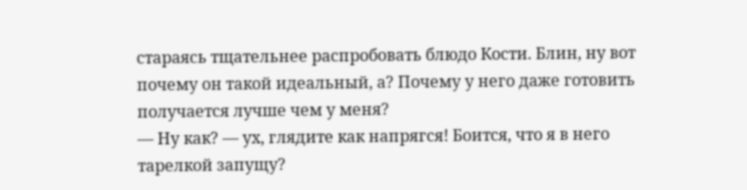стараясь тщательнее распробовать блюдо Кости. Блин, ну вот почему он такой идеальный, а? Почему у него даже готовить получается лучше чем у меня?
— Ну как? — ух, глядите как напрягся! Боится, что я в него тарелкой запущу?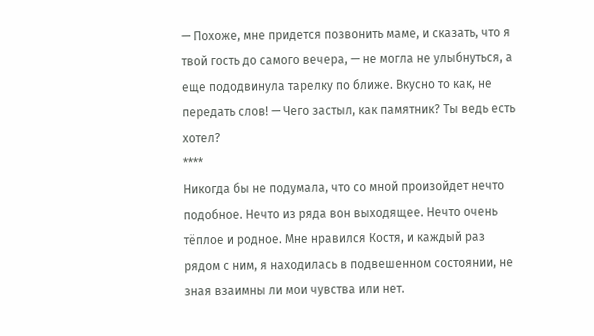— Похоже, мне придется позвонить маме, и сказать, что я твой гость до самого вечера, — не могла не улыбнуться, а еще пододвинула тарелку по ближе. Вкусно то как, не передать слов! — Чего застыл, как памятник? Ты ведь есть хотел?
****
Никогда бы не подумала, что со мной произойдет нечто подобное. Нечто из ряда вон выходящее. Нечто очень тёплое и родное. Мне нравился Костя, и каждый раз рядом с ним, я находилась в подвешенном состоянии, не зная взаимны ли мои чувства или нет.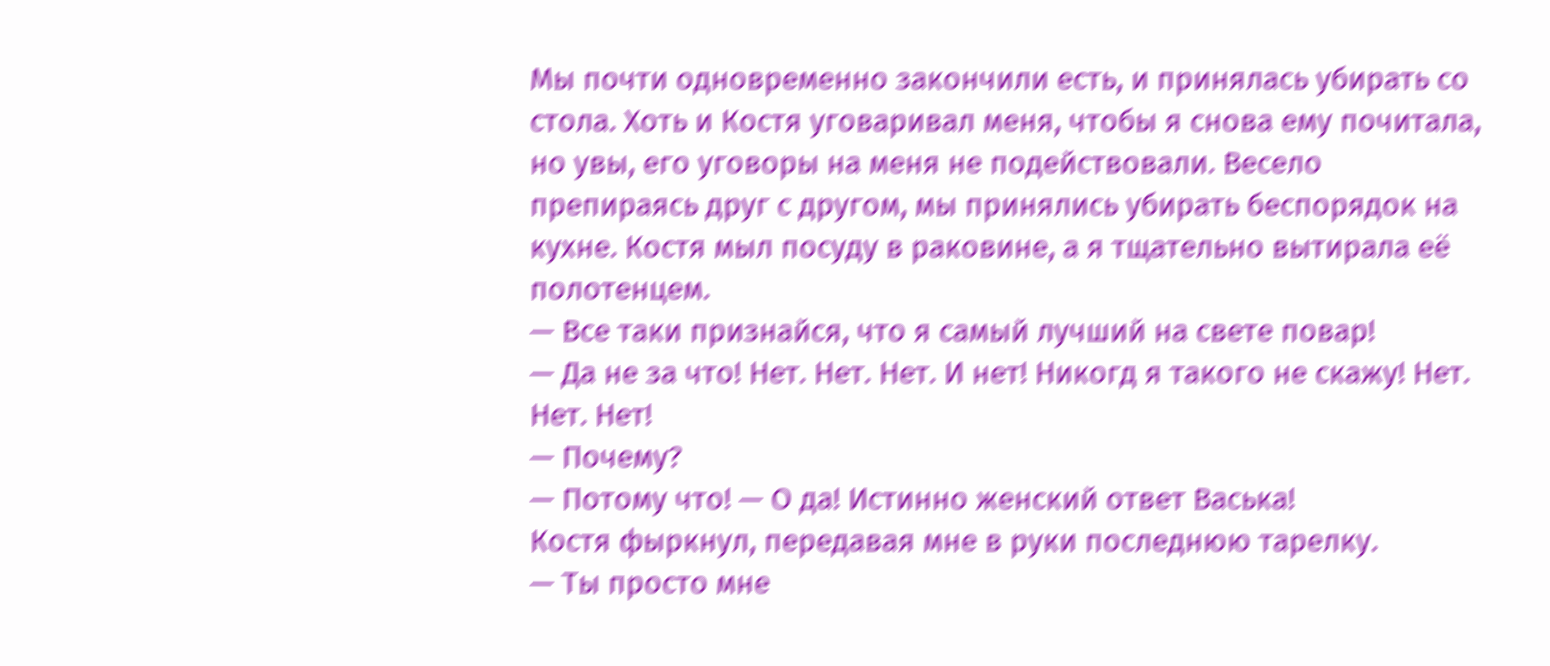Мы почти одновременно закончили есть, и принялась убирать со стола. Хоть и Костя уговаривал меня, чтобы я снова ему почитала, но увы, его уговоры на меня не подействовали. Весело препираясь друг с другом, мы принялись убирать беспорядок на кухне. Костя мыл посуду в раковине, а я тщательно вытирала её полотенцем.
— Все таки признайся, что я самый лучший на свете повар!
— Да не за что! Нет. Нет. Нет. И нет! Никогд я такого не скажу! Нет. Нет. Нет!
— Почему?
— Потому что! — О да! Истинно женский ответ Васька!
Костя фыркнул, передавая мне в руки последнюю тарелку.
— Ты просто мне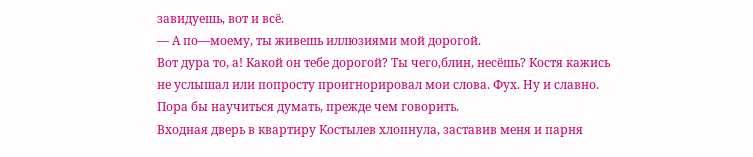завидуешь, вот и всё.
— А по—моему, ты живешь иллюзиями мой дорогой.
Вот дура то, а! Какой он тебе дорогой? Ты чего,блин, несёшь? Костя кажись не услышал или попросту проигнорировал мои слова. Фух. Ну и славно. Пора бы научиться думать, прежде чем говорить.
Входная дверь в квартиру Костылев хлопнула, заставив меня и парня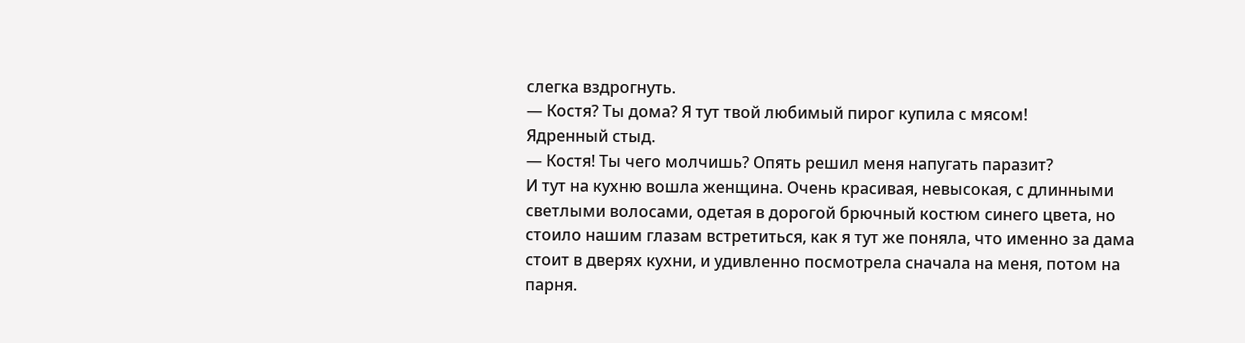слегка вздрогнуть.
— Костя? Ты дома? Я тут твой любимый пирог купила с мясом!
Ядренный стыд.
— Костя! Ты чего молчишь? Опять решил меня напугать паразит?
И тут на кухню вошла женщина. Очень красивая, невысокая, с длинными светлыми волосами, одетая в дорогой брючный костюм синего цвета, но стоило нашим глазам встретиться, как я тут же поняла, что именно за дама стоит в дверях кухни, и удивленно посмотрела сначала на меня, потом на парня.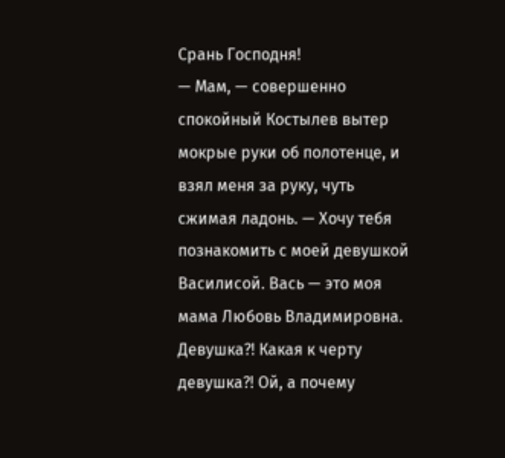Срань Господня!
— Мам, — совершенно спокойный Костылев вытер мокрые руки об полотенце, и взял меня за руку, чуть сжимая ладонь. — Хочу тебя познакомить с моей девушкой Василисой. Вась — это моя мама Любовь Владимировна.
Девушка?! Какая к черту девушка?! Ой, а почему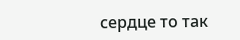сердце то так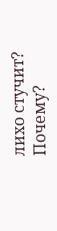лихо стучит? Почему?